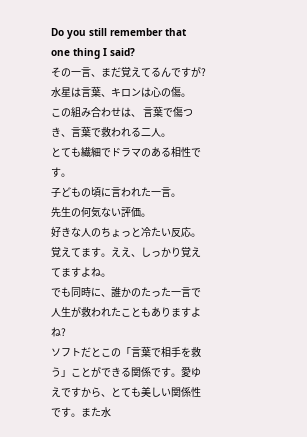Do you still remember that one thing I said?
その一言、まだ覚えてるんですが?
水星は言葉、キロンは心の傷。
この組み合わせは、 言葉で傷つき、言葉で救われる二人。
とても繊細でドラマのある相性です。
子どもの頃に言われた一言。
先生の何気ない評価。
好きな人のちょっと冷たい反応。
覚えてます。ええ、しっかり覚えてますよね。
でも同時に、誰かのたった一言で人生が救われたこともありますよね?
ソフトだとこの「言葉で相手を救う」ことができる関係です。愛ゆえですから、とても美しい関係性です。また水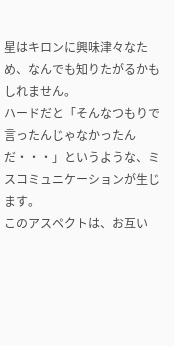星はキロンに興味津々なため、なんでも知りたがるかもしれません。
ハードだと「そんなつもりで言ったんじゃなかったんだ・・・」というような、ミスコミュニケーションが生じます。
このアスペクトは、お互い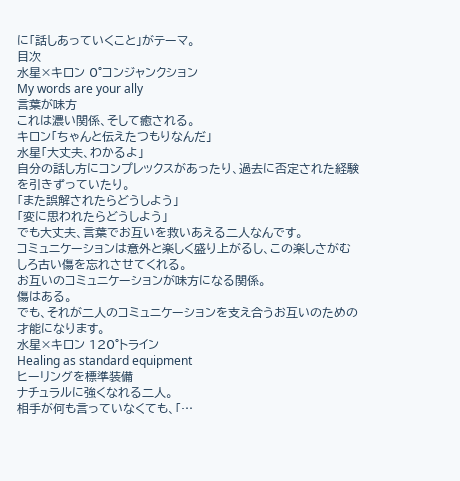に「話しあっていくこと」がテーマ。
目次
水星×キロン 0°コンジャンクション
My words are your ally
言葉が味方
これは濃い関係、そして癒される。
キロン「ちゃんと伝えたつもりなんだ」
水星「大丈夫、わかるよ」
自分の話し方にコンプレックスがあったり、過去に否定された経験を引きずっていたり。
「また誤解されたらどうしよう」
「変に思われたらどうしよう」
でも大丈夫、言葉でお互いを救いあえる二人なんです。
コミュニケーションは意外と楽しく盛り上がるし、この楽しさがむしろ古い傷を忘れさせてくれる。
お互いのコミュニケーションが味方になる関係。
傷はある。
でも、それが二人のコミュニケーションを支え合うお互いのための才能になります。
水星×キロン 120°トライン
Healing as standard equipment
ヒーリングを標準装備
ナチュラルに強くなれる二人。
相手が何も言っていなくても、「…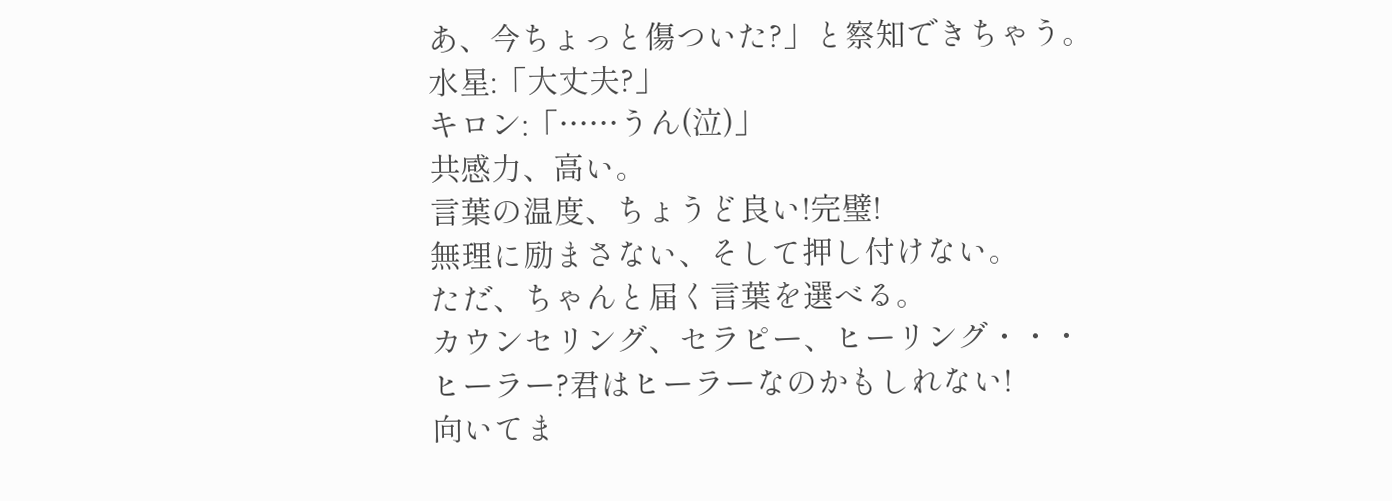あ、今ちょっと傷ついた?」と察知できちゃう。
水星:「大丈夫?」
キロン:「……うん(泣)」
共感力、高い。
言葉の温度、ちょうど良い!完璧!
無理に励まさない、そして押し付けない。
ただ、ちゃんと届く言葉を選べる。
カウンセリング、セラピー、ヒーリング・・・
ヒーラー?君はヒーラーなのかもしれない!
向いてま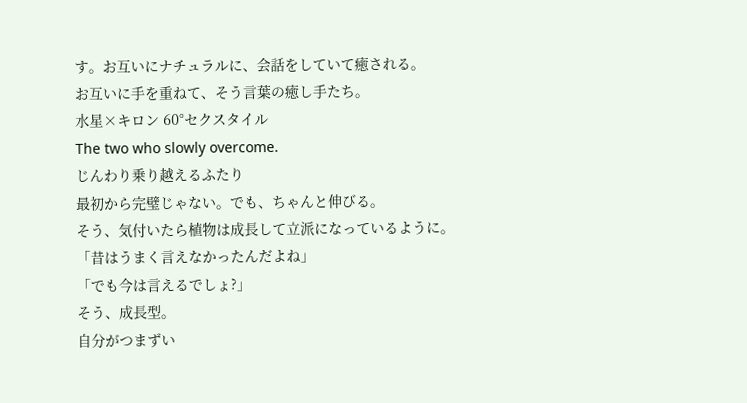す。お互いにナチュラルに、会話をしていて癒される。
お互いに手を重ねて、そう言葉の癒し手たち。
水星×キロン 60°セクスタイル
The two who slowly overcome.
じんわり乗り越えるふたり
最初から完璧じゃない。でも、ちゃんと伸びる。
そう、気付いたら植物は成長して立派になっているように。
「昔はうまく言えなかったんだよね」
「でも今は言えるでしょ?」
そう、成長型。
自分がつまずい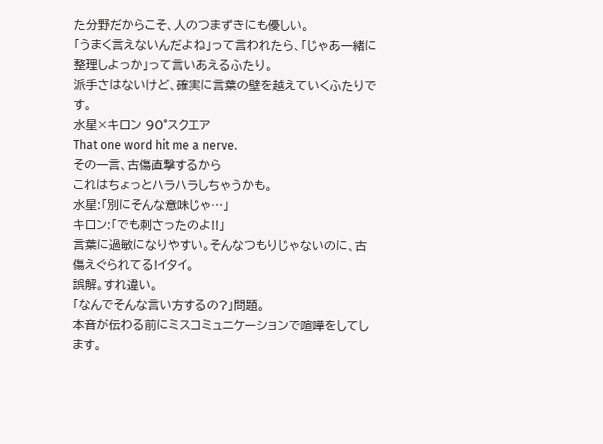た分野だからこそ、人のつまずきにも優しい。
「うまく言えないんだよね」って言われたら、「じゃあ一緒に整理しよっか」って言いあえるふたり。
派手さはないけど、確実に言葉の壁を越えていくふたりです。
水星×キロン 90°スクエア
That one word hit me a nerve.
その一言、古傷直撃するから
これはちょっとハラハラしちゃうかも。
水星:「別にそんな意味じゃ…」
キロン:「でも刺さったのよ!!」
言葉に過敏になりやすい。そんなつもりじゃないのに、古傷えぐられてる!イタイ。
誤解。すれ違い。
「なんでそんな言い方するの?」問題。
本音が伝わる前にミスコミュニケーションで喧嘩をしてします。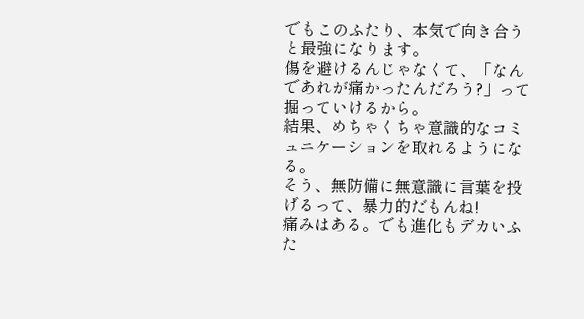でもこのふたり、本気で向き合うと最強になります。
傷を避けるんじゃなくて、「なんであれが痛かったんだろう?」って掘っていけるから。
結果、めちゃくちゃ意識的なコミュニケーションを取れるようになる。
そう、無防備に無意識に言葉を投げるって、暴力的だもんね!
痛みはある。でも進化もデカいふた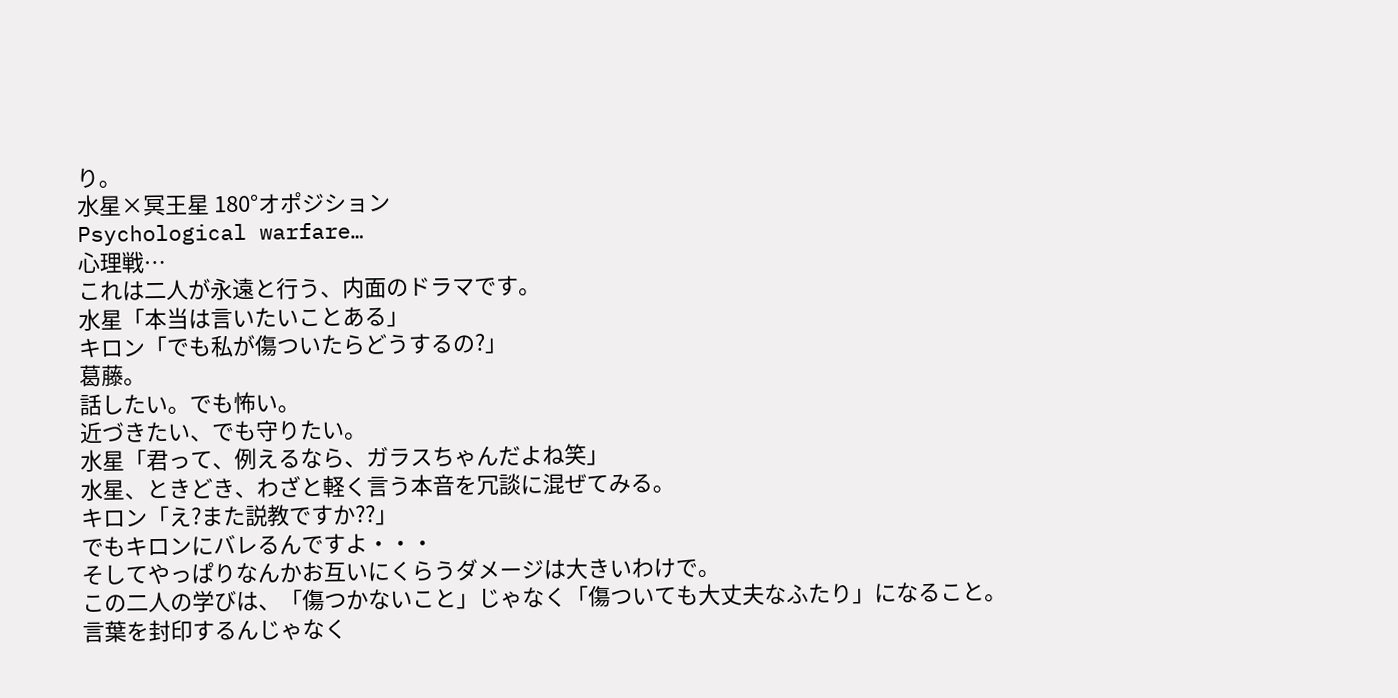り。
水星×冥王星 180°オポジション
Psychological warfare…
心理戦…
これは二人が永遠と行う、内面のドラマです。
水星「本当は言いたいことある」
キロン「でも私が傷ついたらどうするの?」
葛藤。
話したい。でも怖い。
近づきたい、でも守りたい。
水星「君って、例えるなら、ガラスちゃんだよね笑」
水星、ときどき、わざと軽く言う本音を冗談に混ぜてみる。
キロン「え?また説教ですか??」
でもキロンにバレるんですよ・・・
そしてやっぱりなんかお互いにくらうダメージは大きいわけで。
この二人の学びは、「傷つかないこと」じゃなく「傷ついても大丈夫なふたり」になること。
言葉を封印するんじゃなく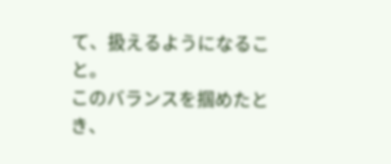て、扱えるようになること。
このバランスを掴めたとき、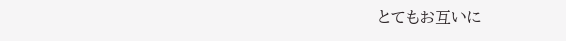とてもお互いに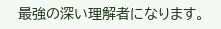最強の深い理解者になります。